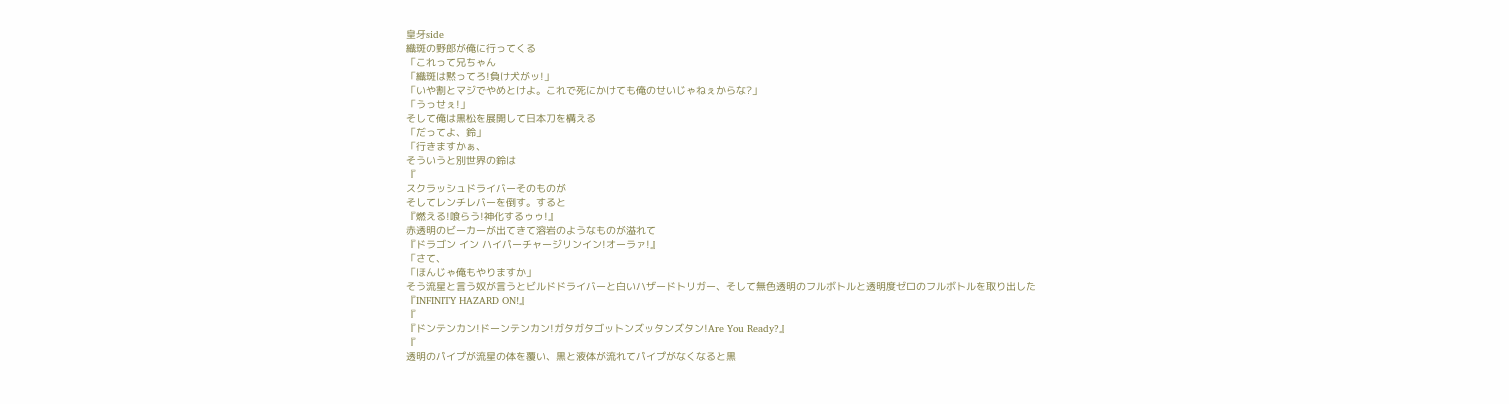皇牙side
織斑の野郎が俺に行ってくる
「これって兄ちゃん
「織斑は黙ってろ!負け犬がッ!」
「いや割とマジでやめとけよ。これで死にかけても俺のせいじゃねぇからな?」
「うっせぇ!」
そして俺は黒松を展開して日本刀を構える
「だってよ、鈴」
「行きますかぁ、
そういうと別世界の鈴は
『
スクラッシュドライバーそのものが
そしてレンチレバーを倒す。すると
『燃える!喰らう!神化するゥゥ!』
赤透明のビーカーが出てきて溶岩のようなものが溢れて
『ドラゴン イン ハイパーチャージリンイン!オーラァ!』
「さて、
「ほんじゃ俺もやりますか」
そう流星と言う奴が言うとビルドドライバーと白いハザードトリガー、そして無色透明のフルボトルと透明度ゼロのフルボトルを取り出した
『INFINITY HAZARD ON!』
『
『ドンテンカン!ドーンテンカン!ガタガタゴットンズッタンズタン!Are You Ready?』
『
透明のパイプが流星の体を覆い、黒と液体が流れてパイプがなくなると黒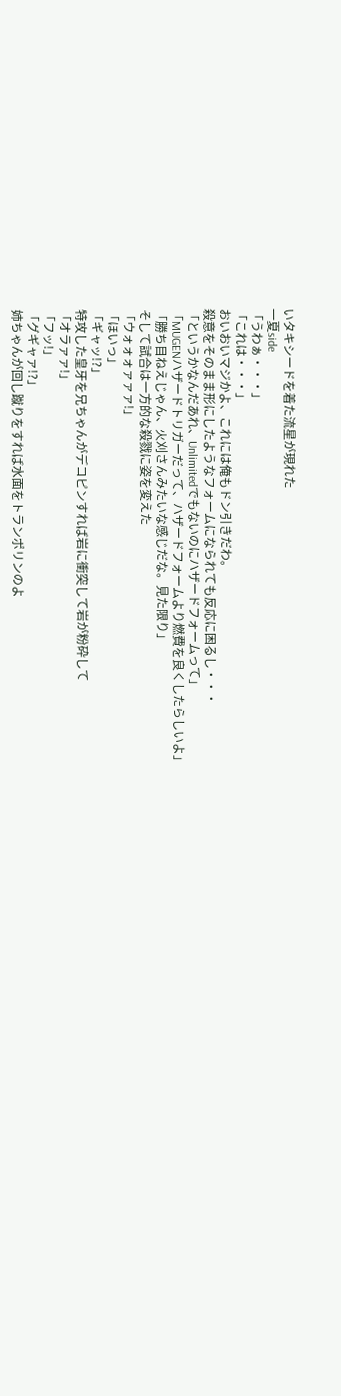いタキシードを着た流星が現れた
一夏side
「うわぁ・・・」
「これは・・・」
おいおいマジかよ、これには俺もドン引きだわ。
殺意をそのまま形にしたようなフォームになられても反応に困るし・・・
「というかなんだあれ、Unlimitedでもないのにハザードフォームって」
「MUGENハザードトリガーだって、ハザードフォームより燃費を良くしたらしいよ」
「勝ち目ねえじゃん、火刈さんみたいな感じだな。見た限り」
そして試合は一方的な殺戮に姿を変えた
「ウォォォァァァ!」
「ほいっ」
「ギャッ!?」
特攻した皇牙を兄ちゃんがデコピンすれば岩に衝突して岩が粉砕して
「オラァァ!」
「フッ!」
「グギャァ!?」
姉ちゃんが回し蹴りをすれば水面をトランポリンのよ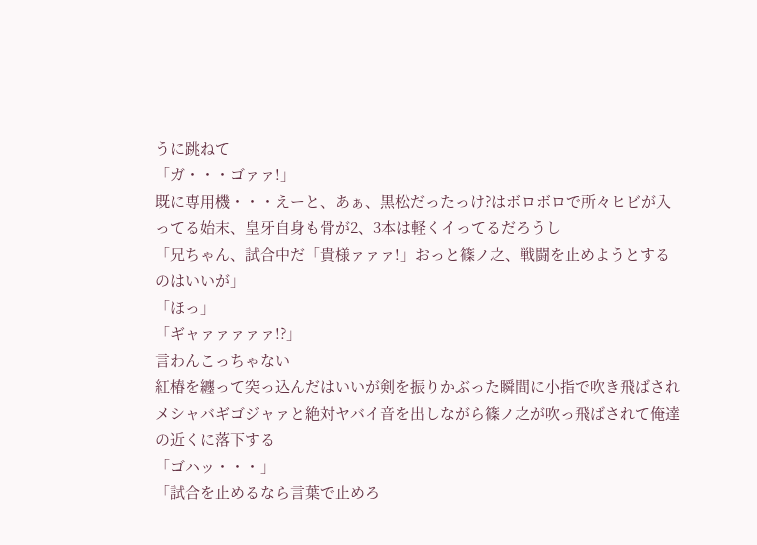うに跳ねて
「ガ・・・ゴァァ!」
既に専用機・・・えーと、あぁ、黒松だったっけ?はボロボロで所々ヒビが入ってる始末、皇牙自身も骨が2、3本は軽くイってるだろうし
「兄ちゃん、試合中だ「貴様ァァァ!」おっと篠ノ之、戦闘を止めようとするのはいいが」
「ほっ」
「ギャァァァァァ!?」
言わんこっちゃない
紅椿を纏って突っ込んだはいいが剣を振りかぶった瞬間に小指で吹き飛ばされメシャバギゴジャァと絶対ヤバイ音を出しながら篠ノ之が吹っ飛ばされて俺達の近くに落下する
「ゴハッ・・・」
「試合を止めるなら言葉で止めろ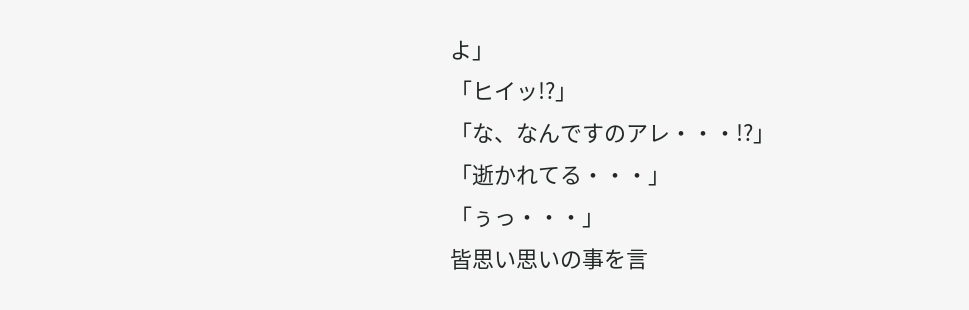よ」
「ヒイッ!?」
「な、なんですのアレ・・・!?」
「逝かれてる・・・」
「ぅっ・・・」
皆思い思いの事を言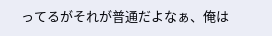ってるがそれが普通だよなぁ、俺は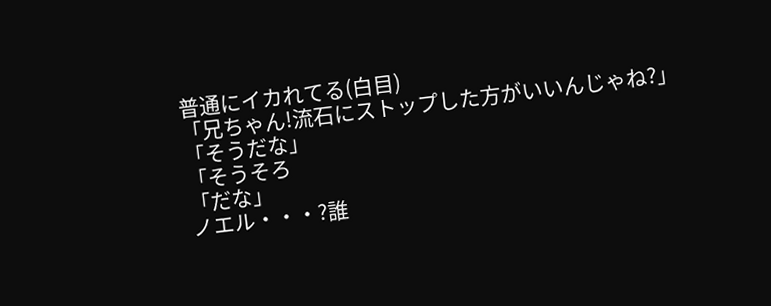普通にイカれてる(白目)
「兄ちゃん!流石にストップした方がいいんじゃね?」
「そうだな」
「そうそろ
「だな」
ノエル・・・?誰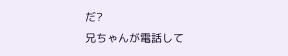だ?
兄ちゃんが電話して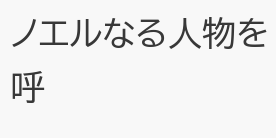ノエルなる人物を呼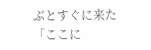ぶとすぐに来た
「ここに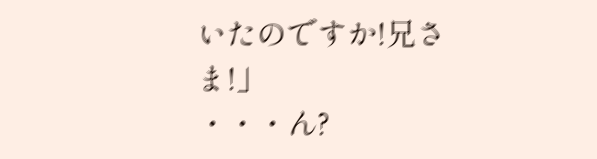いたのですか!兄さま!」
・・・ん?